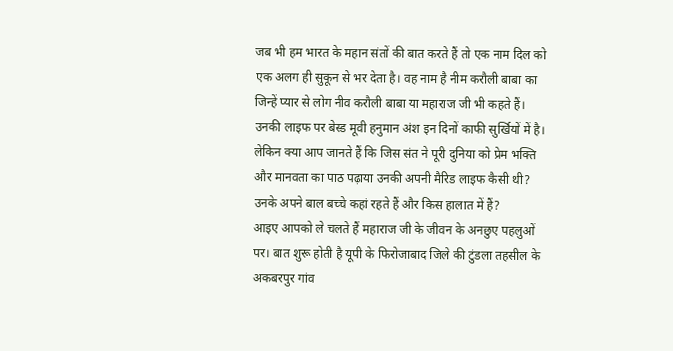जब भी हम भारत के महान संतों की बात करते हैं तो एक नाम दिल को एक अलग ही सुकून से भर देता है। वह नाम है नीम करौली बाबा का जिन्हें प्यार से लोग नीव करौली बाबा या महाराज जी भी कहते हैं। उनकी लाइफ पर बेस्ड मूवी हनुमान अंश इन दिनों काफी सुर्खियों में है। लेकिन क्या आप जानते हैं कि जिस संत ने पूरी दुनिया को प्रेम भक्ति और मानवता का पाठ पढ़ाया उनकी अपनी मैरिड लाइफ कैसी थी? उनके अपने बाल बच्चे कहां रहते हैं और किस हालात में हैं?
आइए आपको ले चलते हैं महाराज जी के जीवन के अनछुए पहलुओं पर। बात शुरू होती है यूपी के फिरोजाबाद जिले की टुंडला तहसील के अकबरपुर गांव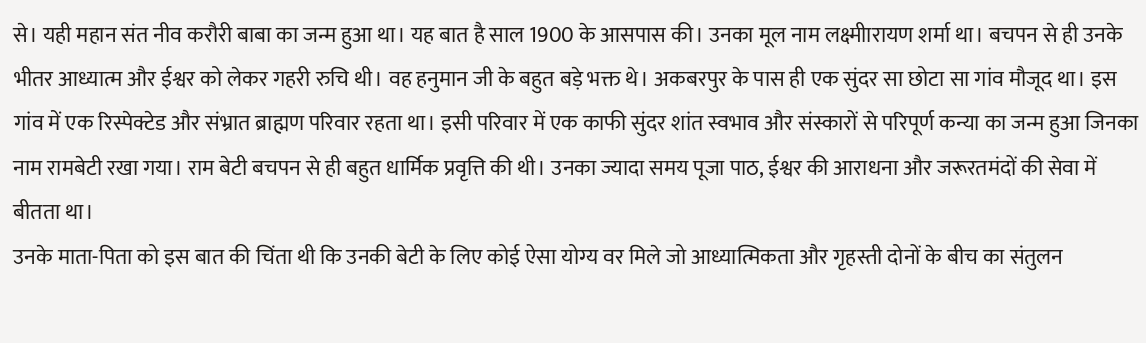से। यही महान संत नीव करौरी बाबा का जन्म हुआ था। यह बात है साल 1900 के आसपास की। उनका मूल नाम लक्ष्मीारायण शर्मा था। बचपन से ही उनके भीतर आध्यात्म और ईश्वर को लेकर गहरी रुचि थी। वह हनुमान जी के बहुत बड़े भक्त थे। अकबरपुर के पास ही एक सुंदर सा छोटा सा गांव मौजूद था। इस गांव में एक रिस्पेक्टेड और संभ्रात ब्राह्मण परिवार रहता था। इसी परिवार में एक काफी सुंदर शांत स्वभाव और संस्कारों से परिपूर्ण कन्या का जन्म हुआ जिनका नाम रामबेटी रखा गया। राम बेटी बचपन से ही बहुत धार्मिक प्रवृत्ति की थी। उनका ज्यादा समय पूजा पाठ, ईश्वर की आराधना और जरूरतमंदों की सेवा में बीतता था।
उनके माता-पिता को इस बात की चिंता थी कि उनकी बेटी के लिए कोई ऐसा योग्य वर मिले जो आध्यात्मिकता और गृहस्ती दोनों के बीच का संतुलन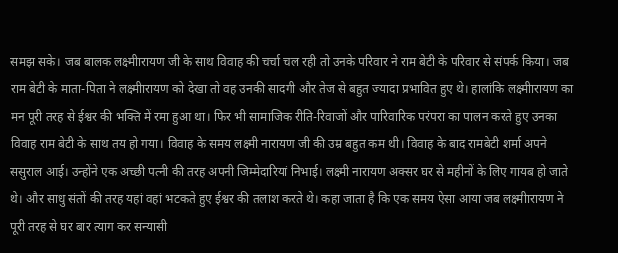समझ सके। जब बालक लक्ष्मीारायण जी के साथ विवाह की चर्चा चल रही तो उनके परिवार ने राम बेटी के परिवार से संपर्क किया। जब राम बेटी के माता-पिता ने लक्ष्मीारायण को देखा तो वह उनकी सादगी और तेज से बहुत ज्यादा प्रभावित हुए थे। हालांकि लक्ष्मीारायण का मन पूरी तरह से ईश्वर की भक्ति में रमा हुआ था। फिर भी सामाजिक रीति-रिवाजों और पारिवारिक परंपरा का पालन करते हुए उनका विवाह राम बेटी के साथ तय हो गया। विवाह के समय लक्ष्मी नारायण जी की उम्र बहुत कम थी। विवाह के बाद रामबेटी शर्मा अपने ससुराल आई। उन्होंने एक अच्छी पत्नी की तरह अपनी जिम्मेदारियां निभाई। लक्ष्मी नारायण अक्सर घर से महीनों के लिए गायब हो जाते थे। और साधु संतों की तरह यहां वहां भटकते हुए ईश्वर की तलाश करते थे। कहा जाता है कि एक समय ऐसा आया जब लक्ष्मीारायण ने पूरी तरह से घर बार त्याग कर सन्यासी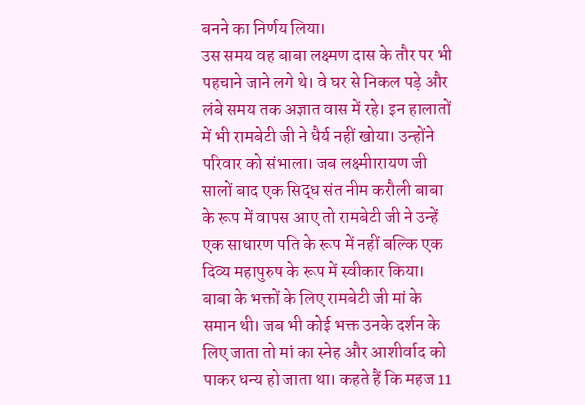बनने का निर्णय लिया।
उस समय वह बाबा लक्ष्मण दास के तौर पर भी पहचाने जाने लगे थे। वे घर से निकल पड़े और लंबे समय तक अज्ञात वास में रहे। इन हालातों में भी रामबेटी जी ने धैर्य नहीं खोया। उन्होंने परिवार को संभाला। जब लक्ष्मीारायण जी सालों बाद एक सिद्ध संत नीम करौली बाबा के रूप में वापस आए तो रामबेटी जी ने उन्हें एक साधारण पति के रूप में नहीं बल्कि एक दिव्य महापुरुष के रूप में स्वीकार किया। बाबा के भक्तों के लिए रामबेटी जी मां के समान थी। जब भी कोई भक्त उनके दर्शन के लिए जाता तो मां का स्नेह और आशीर्वाद को पाकर धन्य हो जाता था। कहते हैं कि महज 11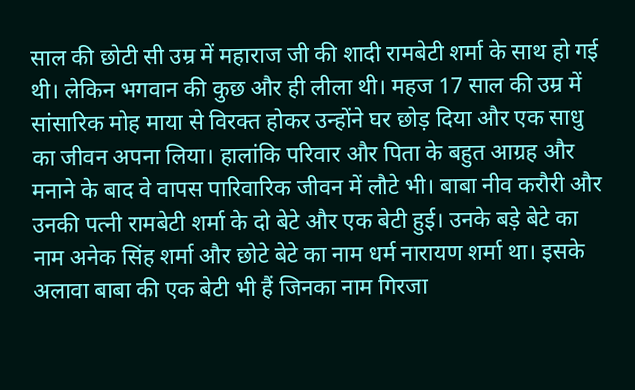साल की छोटी सी उम्र में महाराज जी की शादी रामबेटी शर्मा के साथ हो गई थी। लेकिन भगवान की कुछ और ही लीला थी। महज 17 साल की उम्र में सांसारिक मोह माया से विरक्त होकर उन्होंने घर छोड़ दिया और एक साधु का जीवन अपना लिया। हालांकि परिवार और पिता के बहुत आग्रह और मनाने के बाद वे वापस पारिवारिक जीवन में लौटे भी। बाबा नीव करौरी और उनकी पत्नी रामबेटी शर्मा के दो बेटे और एक बेटी हुई। उनके बड़े बेटे का नाम अनेक सिंह शर्मा और छोटे बेटे का नाम धर्म नारायण शर्मा था। इसके अलावा बाबा की एक बेटी भी हैं जिनका नाम गिरजा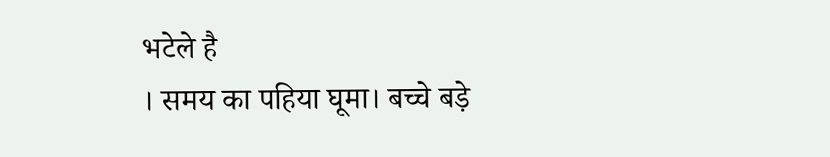भटेले है
। समय का पहिया घूमा। बच्चे बड़े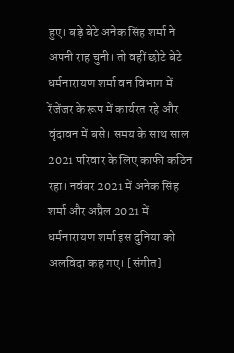हुए। बड़े बेटे अनेक सिंह शर्मा ने अपनी राह चुनी। तो वहीं छोटे बेटे धर्मनारायण शर्मा वन विभाग में रेंजेंजर के रूप में कार्यरत रहे और वृंदावन में बसे। समय के साथ साल 2021 परिवार के लिए काफी कठिन रहा। नवंबर 2021 में अनेक सिंह शर्मा और अप्रैल 2021 में धर्मनारायण शर्मा इस दुनिया को अलविदा कह गए। [संगीत]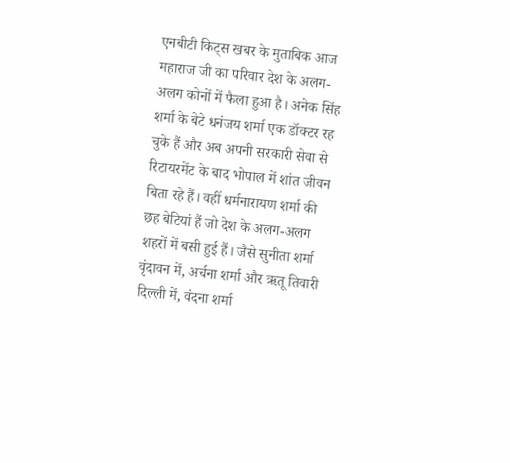एनबीटी किट्स खबर के मुताबिक आज महाराज जी का परिवार देश के अलग-अलग कोनों में फैला हुआ है। अनेक सिंह शर्मा के बेटे धनंजय शर्मा एक डॉक्टर रह चुके हैं और अब अपनी सरकारी सेवा से रिटायरमेंट के बाद भोपाल में शांत जीवन बिता रहे हैं। वहीं धर्मनारायण शर्मा की छह बेटियां हैं जो देश के अलग-अलग शहरों में बसी हुई हैं। जैसे सुनीता शर्मा वृंदावन में, अर्चना शर्मा और ऋतू तिवारी दिल्ली में, वंदना शर्मा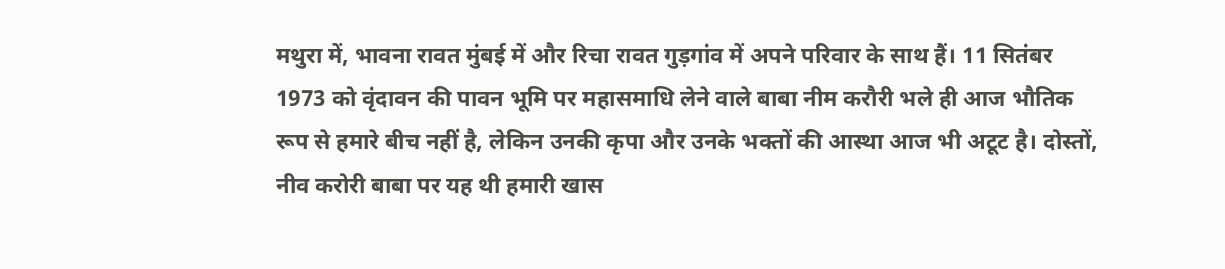मथुरा में, भावना रावत मुंबई में और रिचा रावत गुड़गांव में अपने परिवार के साथ हैं। 11 सितंबर 1973 को वृंदावन की पावन भूमि पर महासमाधि लेने वाले बाबा नीम करौरी भले ही आज भौतिक रूप से हमारे बीच नहीं है, लेकिन उनकी कृपा और उनके भक्तों की आस्था आज भी अटूट है। दोस्तों, नीव करोरी बाबा पर यह थी हमारी खास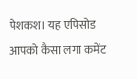पेशकश। यह एपिसोड आपको कैसा लगा कमेंट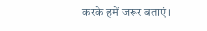करके हमें जरूर बताएं।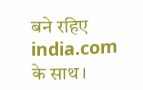बने रहिए india.com के साथ।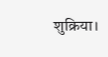शुक्रिया।